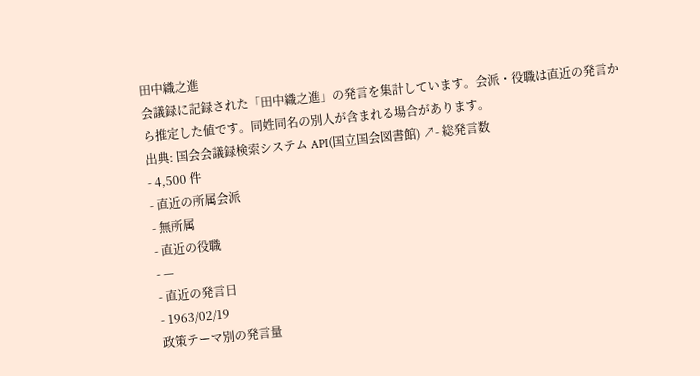田中織之進
会議録に記録された「田中織之進」の発言を集計しています。会派・役職は直近の発言から推定した値です。同姓同名の別人が含まれる場合があります。
出典: 国会会議録検索システム API(国立国会図書館) ↗- 総発言数
- 4,500 件
- 直近の所属会派
- 無所属
- 直近の役職
- —
- 直近の発言日
- 1963/02/19
政策テーマ別の発言量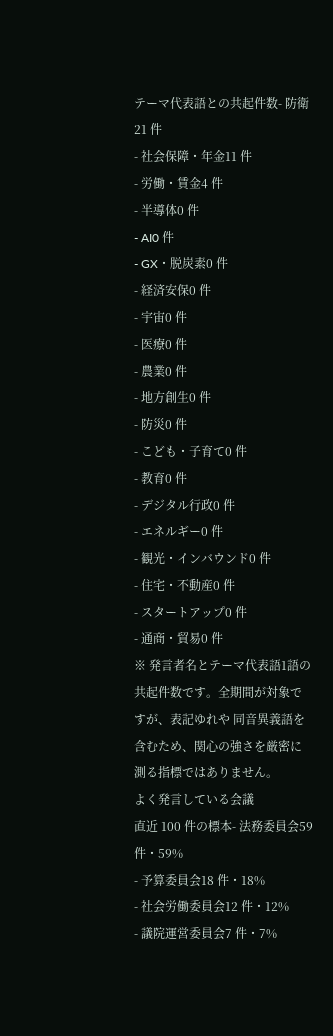テーマ代表語との共起件数- 防衛21 件
- 社会保障・年金11 件
- 労働・賃金4 件
- 半導体0 件
- AI0 件
- GX・脱炭素0 件
- 経済安保0 件
- 宇宙0 件
- 医療0 件
- 農業0 件
- 地方創生0 件
- 防災0 件
- こども・子育て0 件
- 教育0 件
- デジタル行政0 件
- エネルギー0 件
- 観光・インバウンド0 件
- 住宅・不動産0 件
- スタートアップ0 件
- 通商・貿易0 件
※ 発言者名とテーマ代表語1語の共起件数です。全期間が対象ですが、表記ゆれや 同音異義語を含むため、関心の強さを厳密に測る指標ではありません。
よく発言している会議
直近 100 件の標本- 法務委員会59 件・59%
- 予算委員会18 件・18%
- 社会労働委員会12 件・12%
- 議院運営委員会7 件・7%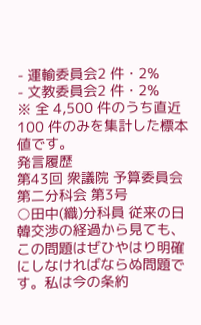- 運輸委員会2 件・2%
- 文教委員会2 件・2%
※ 全 4,500 件のうち直近 100 件のみを集計した標本値です。
発言履歴
第43回 衆議院 予算委員会第二分科会 第3号
○田中(織)分科員 従来の日韓交渉の経過から見ても、この問題はぜひやはり明確にしなければならぬ問題です。私は今の条約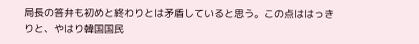局長の答弁も初めと終わりとは矛盾していると思う。この点ははっきりと、やはり韓国国民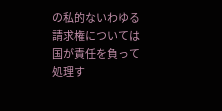の私的ないわゆる請求権については国が責任を負って処理す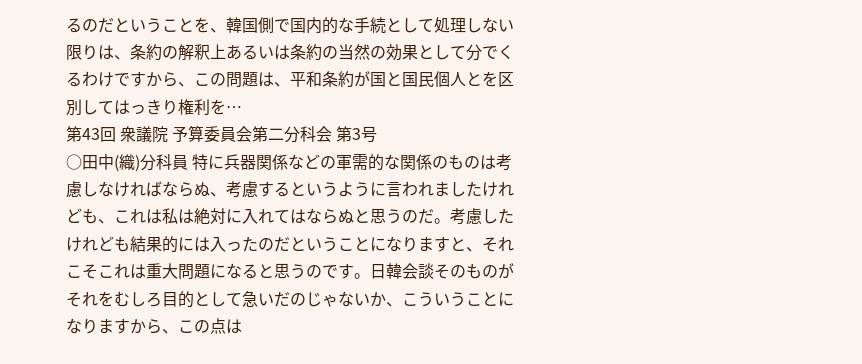るのだということを、韓国側で国内的な手続として処理しない限りは、条約の解釈上あるいは条約の当然の効果として分でくるわけですから、この問題は、平和条約が国と国民個人とを区別してはっきり権利を…
第43回 衆議院 予算委員会第二分科会 第3号
○田中(織)分科員 特に兵器関係などの軍需的な関係のものは考慮しなければならぬ、考慮するというように言われましたけれども、これは私は絶対に入れてはならぬと思うのだ。考慮したけれども結果的には入ったのだということになりますと、それこそこれは重大問題になると思うのです。日韓会談そのものがそれをむしろ目的として急いだのじゃないか、こういうことになりますから、この点は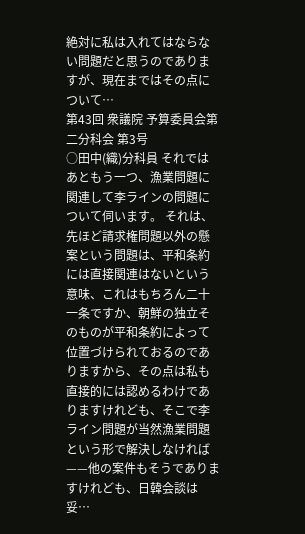絶対に私は入れてはならない問題だと思うのでありますが、現在まではその点について…
第43回 衆議院 予算委員会第二分科会 第3号
○田中(織)分科員 それではあともう一つ、漁業問題に関連して李ラインの問題について伺います。 それは、先ほど請求権問題以外の懸案という問題は、平和条約には直接関連はないという意味、これはもちろん二十一条ですか、朝鮮の独立そのものが平和条約によって位置づけられておるのでありますから、その点は私も直接的には認めるわけでありますけれども、そこで李ライン問題が当然漁業問題という形で解決しなければ——他の案件もそうでありますけれども、日韓会談は妥…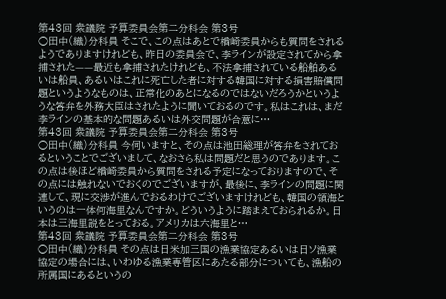第43回 衆議院 予算委員会第二分科会 第3号
○田中(織)分科員 そこで、この点はあとで楢崎委員からも質問をされるようでありますけれども、昨日の委員会で、李ラインが設定されてから拿捕された——最近も拿捕されたけれども、不法拿捕されている船舶あるいは船員、あるいはこれに死亡した者に対する韓国に対する損害賠償問題というようなものは、正常化のあとになるのではないだろうかというような答弁を外務大臣はされたように聞いておるのです。私はこれは、まだ李ラインの基本的な問題あるいは外交問題が合意に…
第43回 衆議院 予算委員会第二分科会 第3号
○田中(織)分科員 今伺いますと、その点は池田総理が答弁をされておるということでございまして、なおさら私は問題だと思うのであります。この点は後ほど楢崎委員から質問をされる予定になっておりますので、その点には触れないでおくのでございますが、最後に、李ラインの問題に関連して、現に交渉が進んでおるわけでございますけれども、韓国の領海というのは一体何海里なんですか。どういうように踏まえておられるか。日本は三海里説をとっておる。アメリカは六海里と…
第43回 衆議院 予算委員会第二分科会 第3号
○田中(織)分科員 その点は日米加三国の漁業協定あるいは日ソ漁業協定の場合には、いわゆる漁業専管区にあたる部分についても、漁船の所属国にあるというの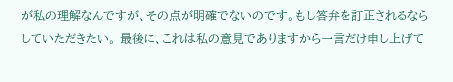が私の理解なんですが、その点が明確でないのです。もし答弁を訂正されるならしていただきたい。 最後に、これは私の意見でありますから一言だけ申し上げて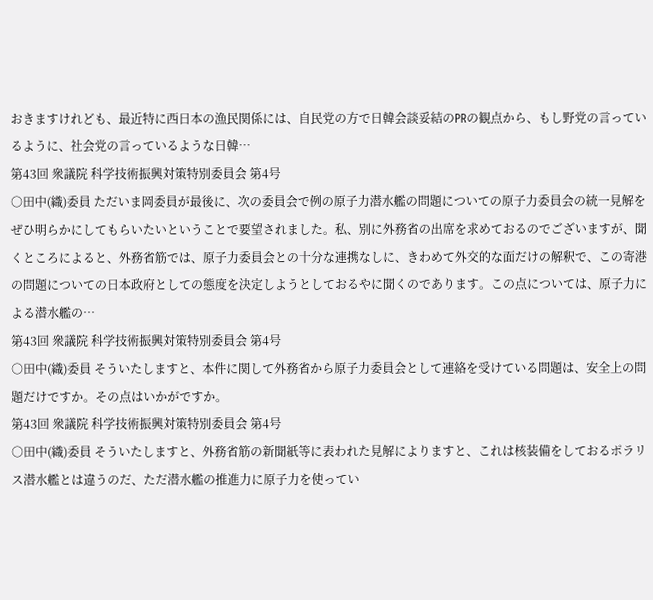おきますけれども、最近特に西日本の漁民関係には、自民党の方で日韓会談妥結のPRの観点から、もし野党の言っているように、社会党の言っているような日韓…
第43回 衆議院 科学技術振興対策特別委員会 第4号
○田中(織)委員 ただいま岡委員が最後に、次の委員会で例の原子力潜水艦の問題についての原子力委員会の統一見解をぜひ明らかにしてもらいたいということで要望されました。私、別に外務省の出席を求めておるのでございますが、聞くところによると、外務省筋では、原子力委員会との十分な連携なしに、きわめて外交的な面だけの解釈で、この寄港の問題についての日本政府としての態度を決定しようとしておるやに聞くのであります。この点については、原子力による潜水艦の…
第43回 衆議院 科学技術振興対策特別委員会 第4号
○田中(織)委員 そういたしますと、本件に関して外務省から原子力委員会として連絡を受けている問題は、安全上の問題だけですか。その点はいかがですか。
第43回 衆議院 科学技術振興対策特別委員会 第4号
○田中(織)委員 そういたしますと、外務省筋の新聞紙等に表われた見解によりますと、これは核装備をしておるポラリス潜水艦とは違うのだ、ただ潜水艦の推進力に原子力を使ってい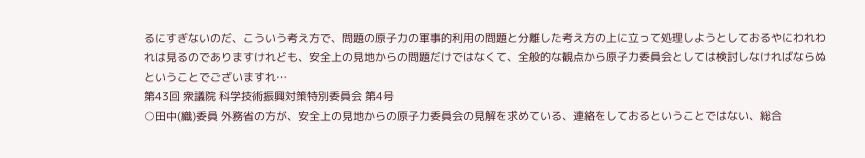るにすぎないのだ、こういう考え方で、問題の原子力の軍事的利用の問題と分離した考え方の上に立って処理しようとしておるやにわれわれは見るのでありますけれども、安全上の見地からの問題だけではなくて、全般的な観点から原子力委員会としては検討しなければならぬということでございますれ…
第43回 衆議院 科学技術振興対策特別委員会 第4号
○田中(織)委員 外務省の方が、安全上の見地からの原子力委員会の見解を求めている、連絡をしておるということではない、総合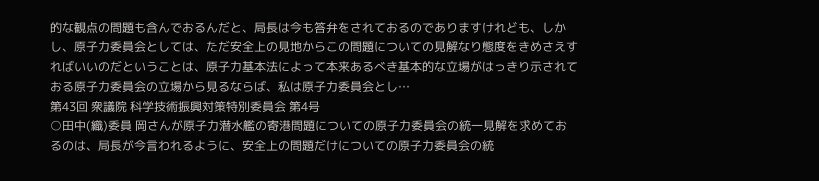的な観点の問題も含んでおるんだと、局長は今も答弁をされておるのでありますけれども、しかし、原子力委員会としては、ただ安全上の見地からこの問題についての見解なり態度をきめさえすればいいのだということは、原子力基本法によって本来あるべき基本的な立場がはっきり示されておる原子力委員会の立場から見るならば、私は原子力委員会とし…
第43回 衆議院 科学技術振興対策特別委員会 第4号
○田中(織)委員 岡さんが原子力潜水艦の寄港問題についての原子力委員会の統一見解を求めておるのは、局長が今言われるように、安全上の問題だけについての原子力委員会の統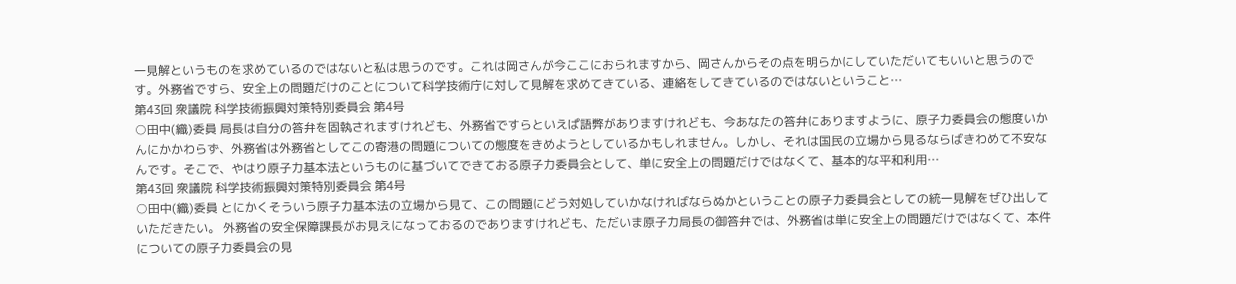一見解というものを求めているのではないと私は思うのです。これは岡さんが今ここにおられますから、岡さんからその点を明らかにしていただいてもいいと思うのです。外務省ですら、安全上の問題だけのことについて科学技術庁に対して見解を求めてきている、連絡をしてきているのではないということ…
第43回 衆議院 科学技術振興対策特別委員会 第4号
○田中(織)委員 局長は自分の答弁を固執されますけれども、外務省ですらといえぱ語弊がありますけれども、今あなたの答弁にありますように、原子力委員会の態度いかんにかかわらず、外務省は外務省としてこの寄港の問題についての態度をきめようとしているかもしれません。しかし、それは国民の立場から見るならばきわめて不安なんです。そこで、やはり原子力基本法というものに基づいてできておる原子力委員会として、単に安全上の問題だけではなくて、基本的な平和利用…
第43回 衆議院 科学技術振興対策特別委員会 第4号
○田中(織)委員 とにかくそういう原子力基本法の立場から見て、この問題にどう対処していかなければならぬかということの原子力委員会としての統一見解をぜひ出していただきたい。 外務省の安全保障課長がお見えになっておるのでありますけれども、ただいま原子力局長の御答弁では、外務省は単に安全上の問題だけではなくて、本件についての原子力委員会の見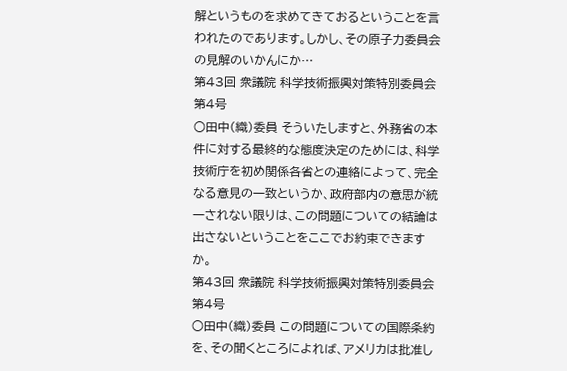解というものを求めてきておるということを言われたのであります。しかし、その原子力委員会の見解のいかんにか…
第43回 衆議院 科学技術振興対策特別委員会 第4号
○田中(織)委員 そういたしますと、外務省の本件に対する最終的な態度決定のためには、科学技術庁を初め関係各省との連絡によって、完全なる意見の一致というか、政府部内の意思が統一されない限りは、この問題についての結論は出さないということをここでお約束できますか。
第43回 衆議院 科学技術振興対策特別委員会 第4号
○田中(織)委員 この問題についての国際条約を、その聞くところによれば、アメリカは批准し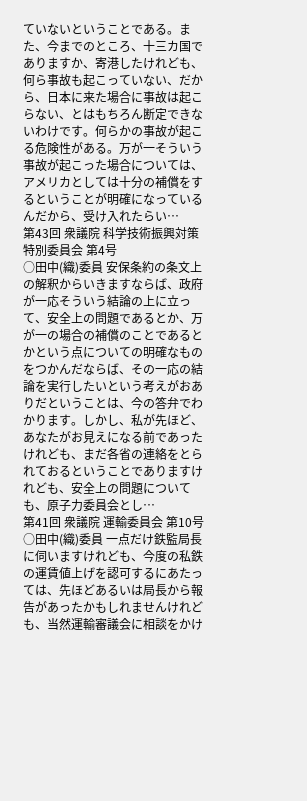ていないということである。また、今までのところ、十三カ国でありますか、寄港したけれども、何ら事故も起こっていない、だから、日本に来た場合に事故は起こらない、とはもちろん断定できないわけです。何らかの事故が起こる危険性がある。万が一そういう事故が起こった場合については、アメリカとしては十分の補償をするということが明確になっているんだから、受け入れたらい…
第43回 衆議院 科学技術振興対策特別委員会 第4号
○田中(織)委員 安保条約の条文上の解釈からいきますならば、政府が一応そういう結論の上に立って、安全上の問題であるとか、万が一の場合の補償のことであるとかという点についての明確なものをつかんだならば、その一応の結論を実行したいという考えがおありだということは、今の答弁でわかります。しかし、私が先ほど、あなたがお見えになる前であったけれども、まだ各省の連絡をとられておるということでありますけれども、安全上の問題についても、原子力委員会とし…
第41回 衆議院 運輸委員会 第10号
○田中(織)委員 一点だけ鉄監局長に伺いますけれども、今度の私鉄の運賃値上げを認可するにあたっては、先ほどあるいは局長から報告があったかもしれませんけれども、当然運輸審議会に相談をかけ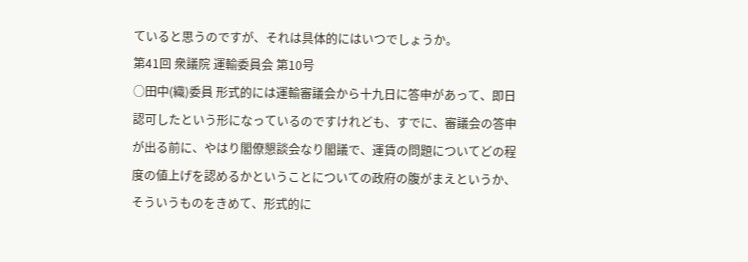ていると思うのですが、それは具体的にはいつでしょうか。
第41回 衆議院 運輸委員会 第10号
○田中(織)委員 形式的には運輸審議会から十九日に答申があって、即日認可したという形になっているのですけれども、すでに、審議会の答申が出る前に、やはり閣僚懇談会なり閣議で、運賃の問題についてどの程度の値上げを認めるかということについての政府の腹がまえというか、そういうものをきめて、形式的に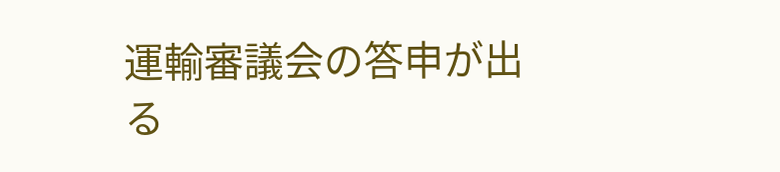運輸審議会の答申が出る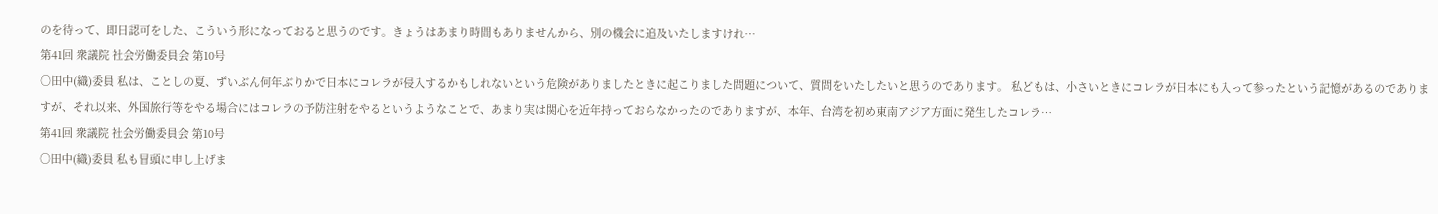のを待って、即日認可をした、こういう形になっておると思うのです。きょうはあまり時間もありませんから、別の機会に追及いたしますけれ…
第41回 衆議院 社会労働委員会 第10号
○田中(織)委員 私は、ことしの夏、ずいぶん何年ぶりかで日本にコレラが侵入するかもしれないという危険がありましたときに起こりました問題について、質問をいたしたいと思うのであります。 私どもは、小さいときにコレラが日本にも入って参ったという記憶があるのでありますが、それ以来、外国旅行等をやる場合にはコレラの予防注射をやるというようなことで、あまり実は関心を近年持っておらなかったのでありますが、本年、台湾を初め東南アジア方面に発生したコレラ…
第41回 衆議院 社会労働委員会 第10号
○田中(織)委員 私も冒頭に申し上げま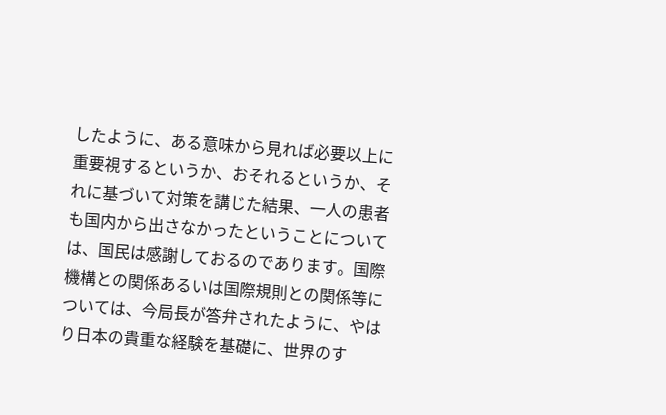したように、ある意味から見れば必要以上に重要視するというか、おそれるというか、それに基づいて対策を講じた結果、一人の患者も国内から出さなかったということについては、国民は感謝しておるのであります。国際機構との関係あるいは国際規則との関係等については、今局長が答弁されたように、やはり日本の貴重な経験を基礎に、世界のす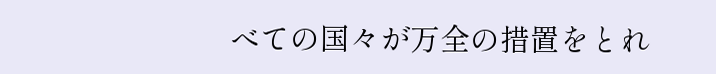べての国々が万全の措置をとれ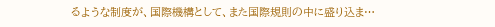るような制度が、国際機構として、また国際規則の中に盛り込ま…